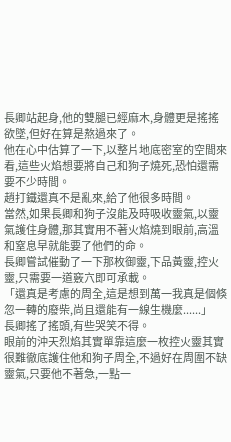長卿站起身,他的雙腿已經麻木,身體更是搖搖欲墜,但好在算是熬過來了。
他在心中估算了一下,以整片地底密室的空間來看,這些火焰想要將自己和狗子燒死,恐怕還需要不少時間。
趙打鐵還真不是亂來,給了他很多時間。
當然,如果長卿和狗子沒能及時吸收靈氣,以靈氣護住身體,那其實用不著火焰燒到眼前,高溫和窒息早就能要了他們的命。
長卿嘗試催動了一下那枚御靈,下品黃靈,控火靈,只需要一道竅穴即可承載。
「還真是考慮的周全,這是想到萬一我真是個倏忽一轉的廢柴,尚且還能有一線生機麼......」
長卿搖了搖頭,有些哭笑不得。
眼前的沖天烈焰其實單靠這麼一枚控火靈其實很難徹底護住他和狗子周全,不過好在周圍不缺靈氣,只要他不著急,一點一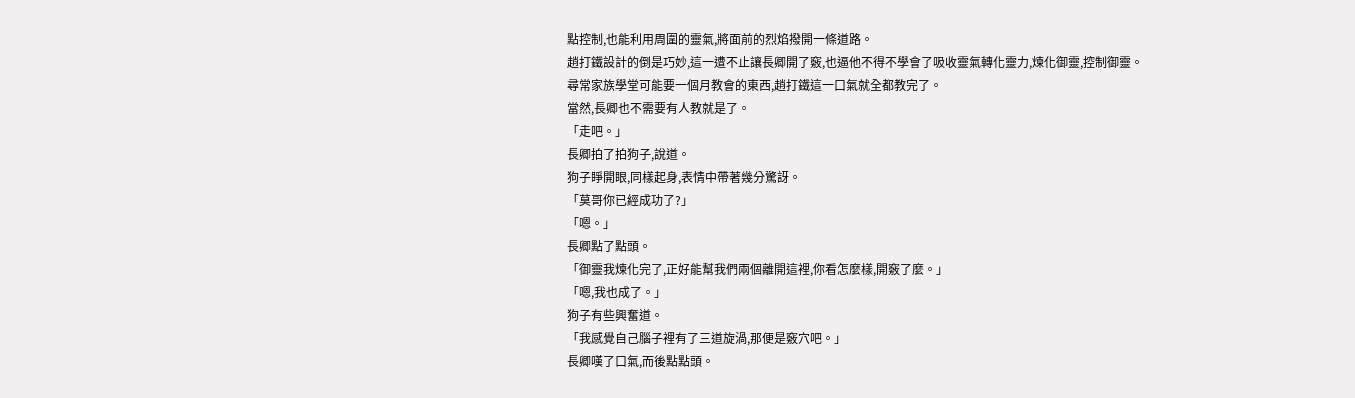點控制,也能利用周圍的靈氣,將面前的烈焰撥開一條道路。
趙打鐵設計的倒是巧妙,這一遭不止讓長卿開了竅,也逼他不得不學會了吸收靈氣轉化靈力,煉化御靈,控制御靈。
尋常家族學堂可能要一個月教會的東西,趙打鐵這一口氣就全都教完了。
當然,長卿也不需要有人教就是了。
「走吧。」
長卿拍了拍狗子,說道。
狗子睜開眼,同樣起身,表情中帶著幾分驚訝。
「莫哥你已經成功了?」
「嗯。」
長卿點了點頭。
「御靈我煉化完了,正好能幫我們兩個離開這裡,你看怎麼樣,開竅了麼。」
「嗯,我也成了。」
狗子有些興奮道。
「我感覺自己腦子裡有了三道旋渦,那便是竅穴吧。」
長卿嘆了口氣,而後點點頭。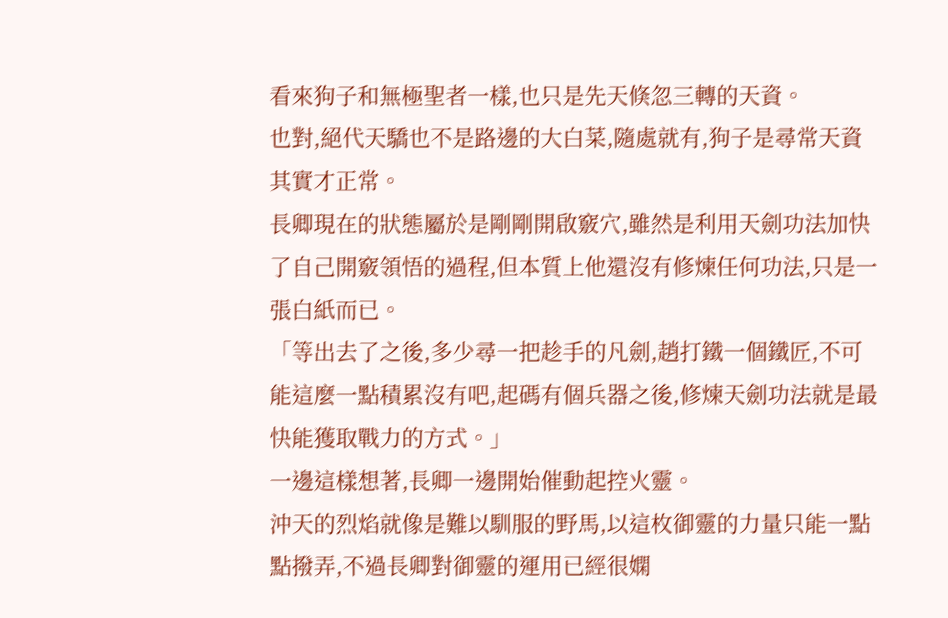看來狗子和無極聖者一樣,也只是先天倏忽三轉的天資。
也對,絕代天驕也不是路邊的大白菜,隨處就有,狗子是尋常天資其實才正常。
長卿現在的狀態屬於是剛剛開啟竅穴,雖然是利用天劍功法加快了自己開竅領悟的過程,但本質上他還沒有修煉任何功法,只是一張白紙而已。
「等出去了之後,多少尋一把趁手的凡劍,趙打鐵一個鐵匠,不可能這麼一點積累沒有吧,起碼有個兵器之後,修煉天劍功法就是最快能獲取戰力的方式。」
一邊這樣想著,長卿一邊開始催動起控火靈。
沖天的烈焰就像是難以馴服的野馬,以這枚御靈的力量只能一點點撥弄,不過長卿對御靈的運用已經很嫻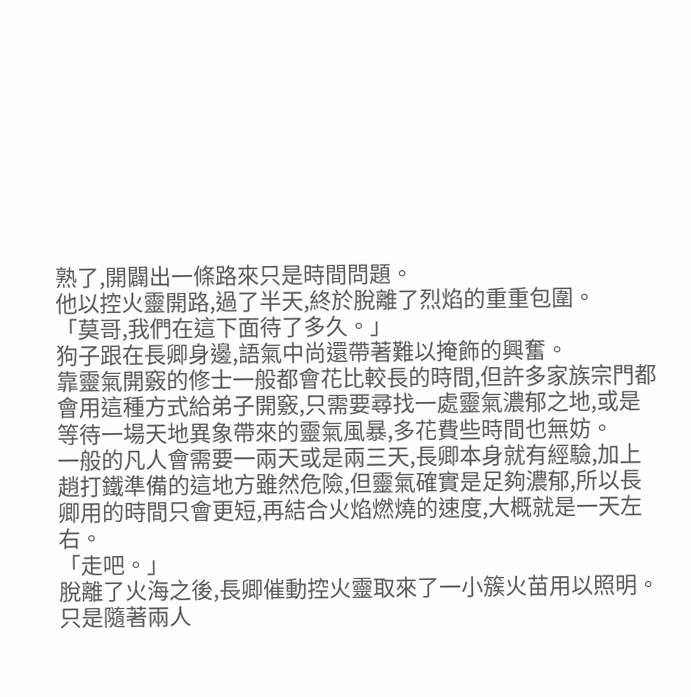熟了,開闢出一條路來只是時間問題。
他以控火靈開路,過了半天,終於脫離了烈焰的重重包圍。
「莫哥,我們在這下面待了多久。」
狗子跟在長卿身邊,語氣中尚還帶著難以掩飾的興奮。
靠靈氣開竅的修士一般都會花比較長的時間,但許多家族宗門都會用這種方式給弟子開竅,只需要尋找一處靈氣濃郁之地,或是等待一場天地異象帶來的靈氣風暴,多花費些時間也無妨。
一般的凡人會需要一兩天或是兩三天,長卿本身就有經驗,加上趙打鐵準備的這地方雖然危險,但靈氣確實是足夠濃郁,所以長卿用的時間只會更短,再結合火焰燃燒的速度,大概就是一天左右。
「走吧。」
脫離了火海之後,長卿催動控火靈取來了一小簇火苗用以照明。
只是隨著兩人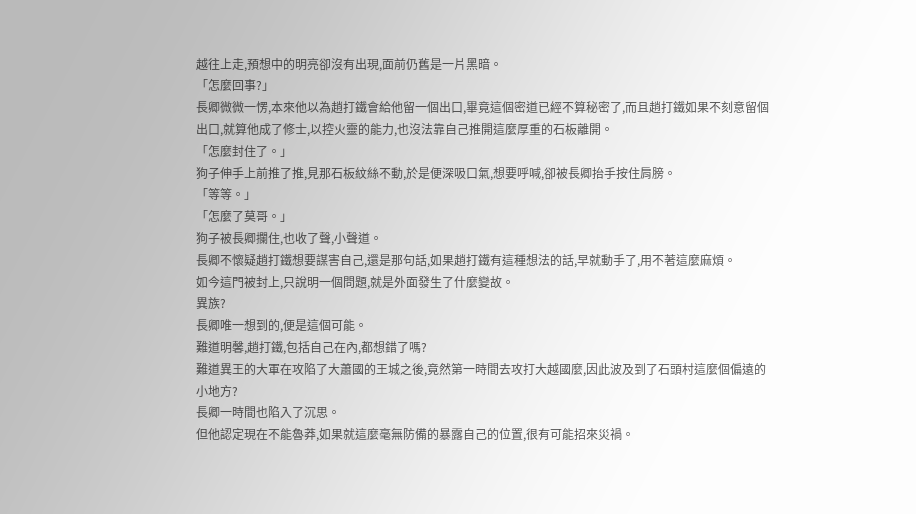越往上走,預想中的明亮卻沒有出現,面前仍舊是一片黑暗。
「怎麼回事?」
長卿微微一愣,本來他以為趙打鐵會給他留一個出口,畢竟這個密道已經不算秘密了,而且趙打鐵如果不刻意留個出口,就算他成了修士,以控火靈的能力,也沒法靠自己推開這麼厚重的石板離開。
「怎麼封住了。」
狗子伸手上前推了推,見那石板紋絲不動,於是便深吸口氣,想要呼喊,卻被長卿抬手按住肩膀。
「等等。」
「怎麼了莫哥。」
狗子被長卿攔住,也收了聲,小聲道。
長卿不懷疑趙打鐵想要謀害自己,還是那句話,如果趙打鐵有這種想法的話,早就動手了,用不著這麼麻煩。
如今這門被封上,只說明一個問題,就是外面發生了什麼變故。
異族?
長卿唯一想到的,便是這個可能。
難道明馨,趙打鐵,包括自己在內,都想錯了嗎?
難道異王的大軍在攻陷了大蕭國的王城之後,竟然第一時間去攻打大越國麼,因此波及到了石頭村這麼個偏遠的小地方?
長卿一時間也陷入了沉思。
但他認定現在不能魯莽,如果就這麼毫無防備的暴露自己的位置,很有可能招來災禍。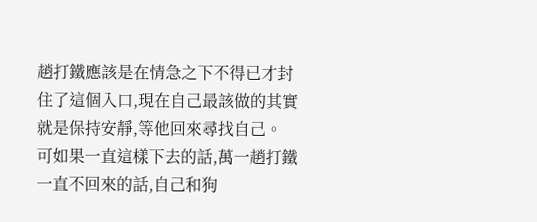趙打鐵應該是在情急之下不得已才封住了這個入口,現在自己最該做的其實就是保持安靜,等他回來尋找自己。
可如果一直這樣下去的話,萬一趙打鐵一直不回來的話,自己和狗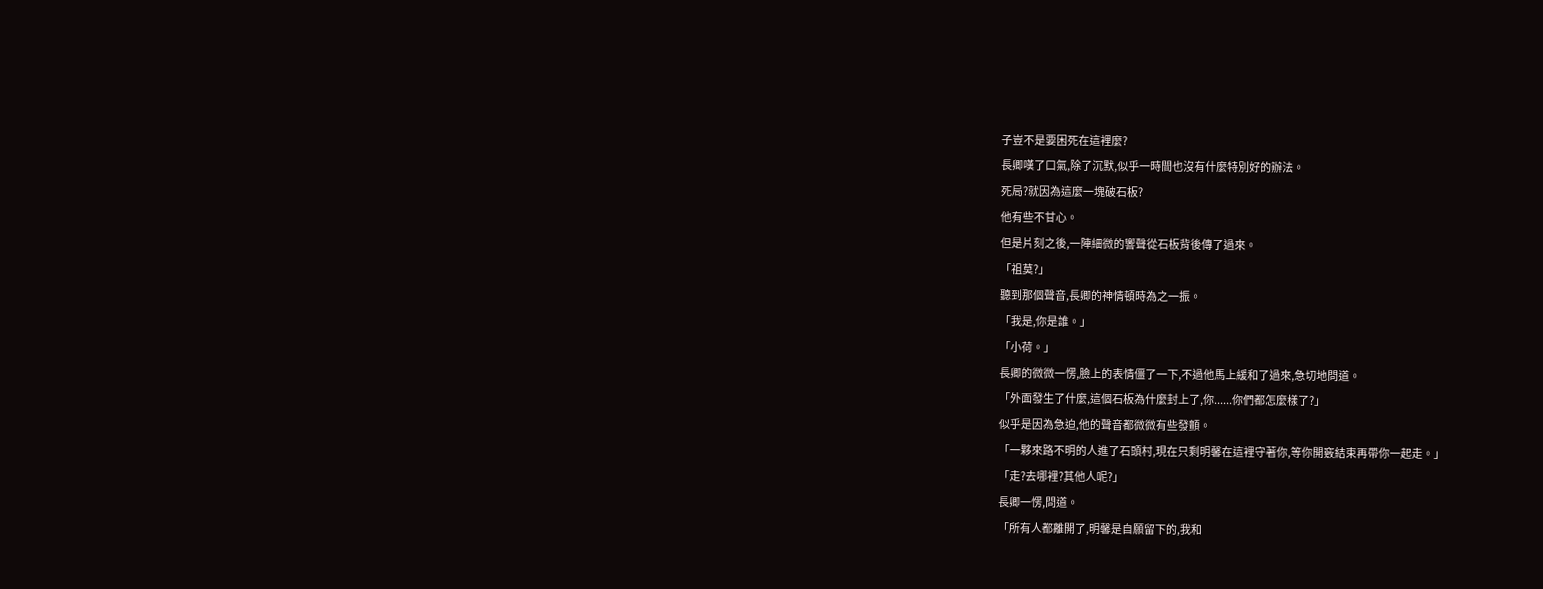子豈不是要困死在這裡麼?
長卿嘆了口氣,除了沉默,似乎一時間也沒有什麼特別好的辦法。
死局?就因為這麼一塊破石板?
他有些不甘心。
但是片刻之後,一陣細微的響聲從石板背後傳了過來。
「祖莫?」
聽到那個聲音,長卿的神情頓時為之一振。
「我是,你是誰。」
「小荷。」
長卿的微微一愣,臉上的表情僵了一下,不過他馬上緩和了過來,急切地問道。
「外面發生了什麼,這個石板為什麼封上了,你......你們都怎麼樣了?」
似乎是因為急迫,他的聲音都微微有些發顫。
「一夥來路不明的人進了石頭村,現在只剩明馨在這裡守著你,等你開竅結束再帶你一起走。」
「走?去哪裡?其他人呢?」
長卿一愣,問道。
「所有人都離開了,明馨是自願留下的,我和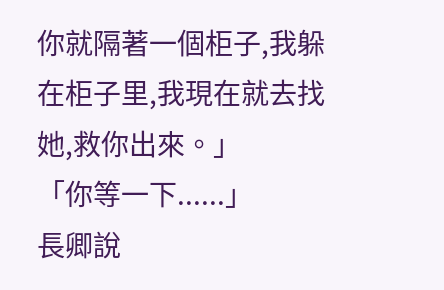你就隔著一個柜子,我躲在柜子里,我現在就去找她,救你出來。」
「你等一下......」
長卿說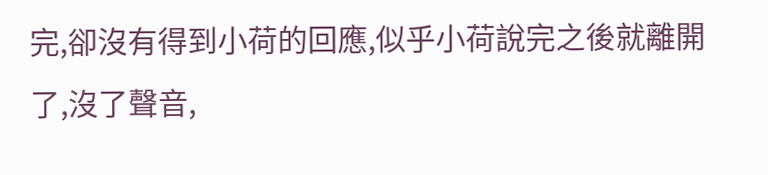完,卻沒有得到小荷的回應,似乎小荷說完之後就離開了,沒了聲音,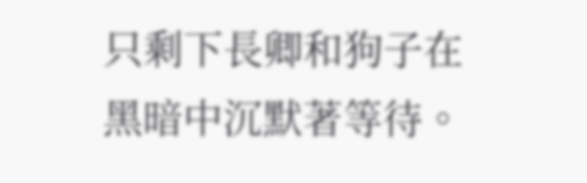只剩下長卿和狗子在黑暗中沉默著等待。